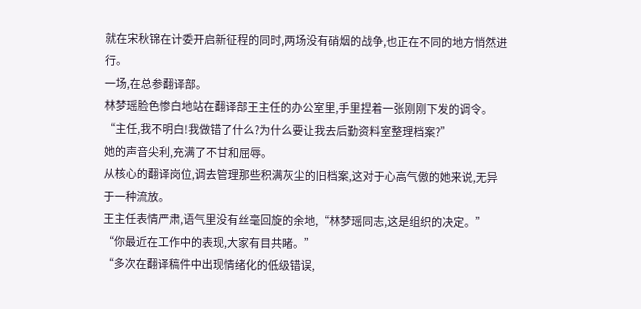就在宋秋锦在计委开启新征程的同时,两场没有硝烟的战争,也正在不同的地方悄然进行。
一场,在总参翻译部。
林梦瑶脸色惨白地站在翻译部王主任的办公室里,手里捏着一张刚刚下发的调令。
“主任,我不明白!我做错了什么?为什么要让我去后勤资料室整理档案?”
她的声音尖利,充满了不甘和屈辱。
从核心的翻译岗位,调去管理那些积满灰尘的旧档案,这对于心高气傲的她来说,无异于一种流放。
王主任表情严肃,语气里没有丝毫回旋的余地,“林梦瑶同志,这是组织的决定。”
“你最近在工作中的表现,大家有目共睹。”
“多次在翻译稿件中出现情绪化的低级错误,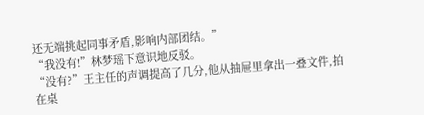还无端挑起同事矛盾,影响内部团结。”
“我没有!”林梦瑶下意识地反驳。
“没有?”王主任的声调提高了几分,他从抽屉里拿出一叠文件,拍在桌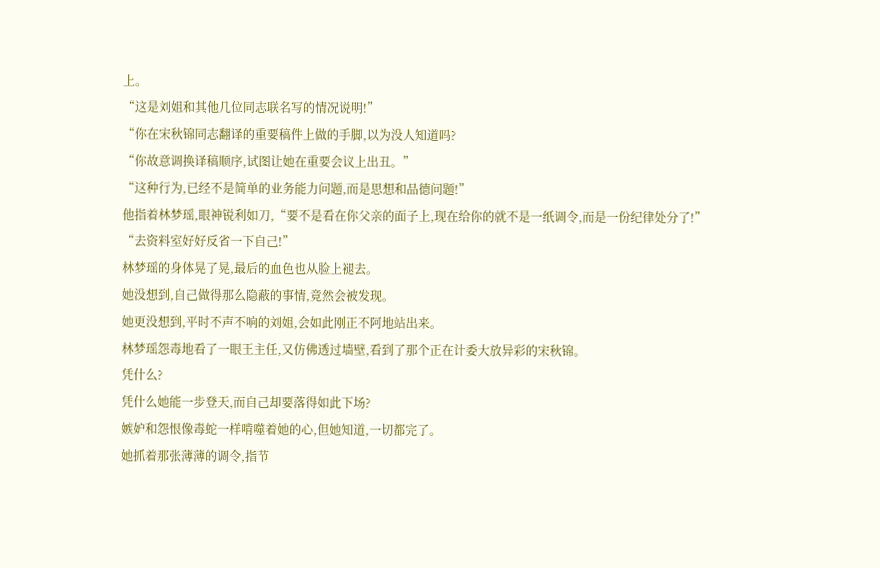上。
“这是刘姐和其他几位同志联名写的情况说明!”
“你在宋秋锦同志翻译的重要稿件上做的手脚,以为没人知道吗?
“你故意调换译稿顺序,试图让她在重要会议上出丑。”
“这种行为,已经不是简单的业务能力问题,而是思想和品德问题!”
他指着林梦瑶,眼神锐利如刀,“要不是看在你父亲的面子上,现在给你的就不是一纸调令,而是一份纪律处分了!”
“去资料室好好反省一下自己!”
林梦瑶的身体晃了晃,最后的血色也从脸上褪去。
她没想到,自己做得那么隐蔽的事情,竟然会被发现。
她更没想到,平时不声不响的刘姐,会如此刚正不阿地站出来。
林梦瑶怨毒地看了一眼王主任,又仿佛透过墙壁,看到了那个正在计委大放异彩的宋秋锦。
凭什么?
凭什么她能一步登天,而自己却要落得如此下场?
嫉妒和怨恨像毒蛇一样啃噬着她的心,但她知道,一切都完了。
她抓着那张薄薄的调令,指节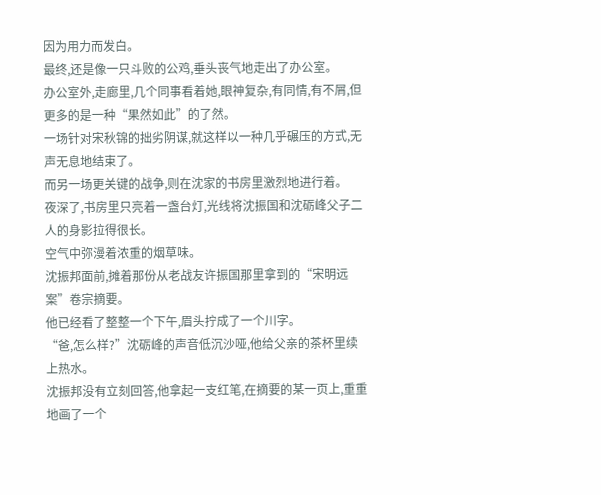因为用力而发白。
最终,还是像一只斗败的公鸡,垂头丧气地走出了办公室。
办公室外,走廊里,几个同事看着她,眼神复杂,有同情,有不屑,但更多的是一种“果然如此”的了然。
一场针对宋秋锦的拙劣阴谋,就这样以一种几乎碾压的方式,无声无息地结束了。
而另一场更关键的战争,则在沈家的书房里激烈地进行着。
夜深了,书房里只亮着一盏台灯,光线将沈振国和沈砺峰父子二人的身影拉得很长。
空气中弥漫着浓重的烟草味。
沈振邦面前,摊着那份从老战友许振国那里拿到的“宋明远案”卷宗摘要。
他已经看了整整一个下午,眉头拧成了一个川字。
“爸,怎么样?”沈砺峰的声音低沉沙哑,他给父亲的茶杯里续上热水。
沈振邦没有立刻回答,他拿起一支红笔,在摘要的某一页上,重重地画了一个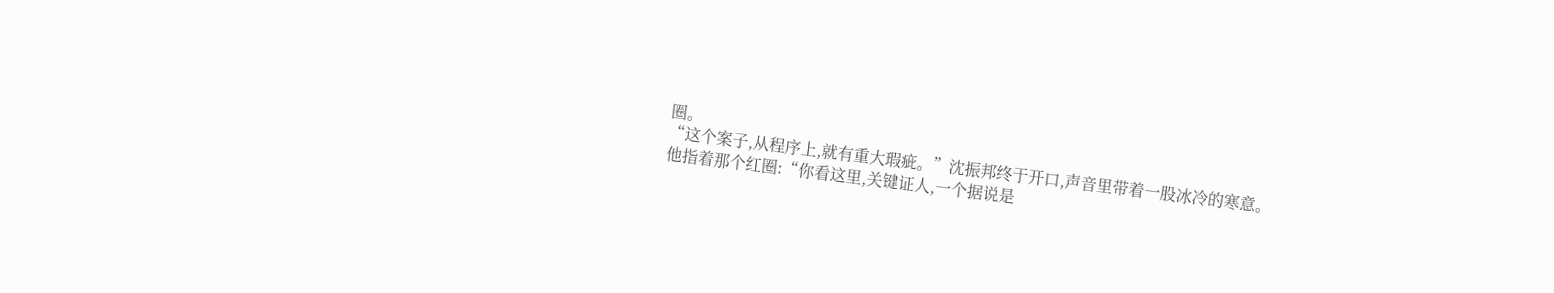圈。
“这个案子,从程序上,就有重大瑕疵。”沈振邦终于开口,声音里带着一股冰冷的寒意。
他指着那个红圈:“你看这里,关键证人,一个据说是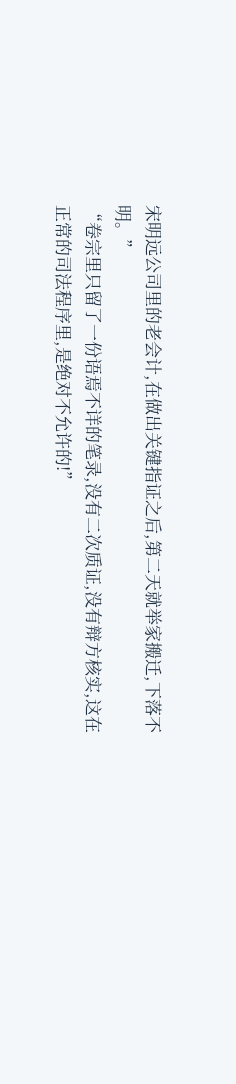宋明远公司里的老会计,在做出关键指证之后,第二天就举家搬迁,下落不明。”
“卷宗里只留了一份语焉不详的笔录,没有二次质证,没有辩方核实,这在正常的司法程序里,是绝对不允许的!”